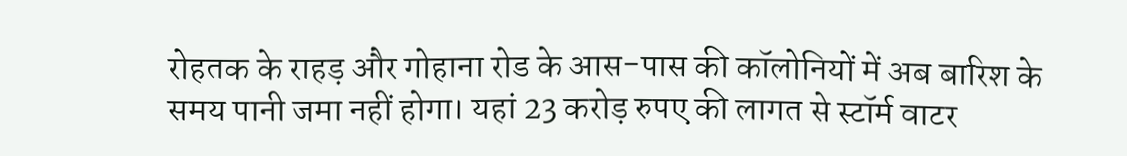रोहतक के राहड़ और गोहाना रोड के आस-पास की कॉलोनियों में अब बारिश के समय पानी जमा नहीं होगा। यहां 23 करोड़ रुपए की लागत से स्टॉर्म वाटर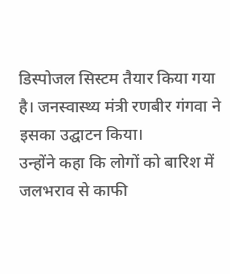डिस्पोजल सिस्टम तैयार किया गया है। जनस्वास्थ्य मंत्री रणबीर गंगवा ने इसका उद्घाटन किया।
उन्होंने कहा कि लोगों को बारिश में जलभराव से काफी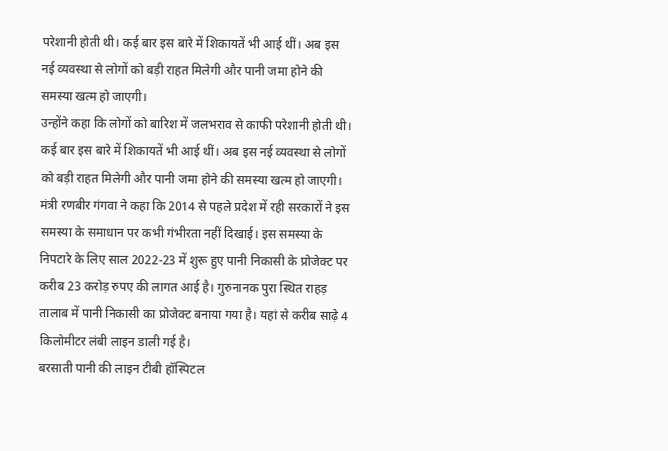परेशानी होती थी। कई बार इस बारे में शिकायतें भी आई थीं। अब इस नई व्यवस्था से लोगों को बड़ी राहत मिलेगी और पानी जमा होने की समस्या खत्म हो जाएगी।
उन्होंने कहा कि लोगों को बारिश में जलभराव से काफी परेशानी होती थी। कई बार इस बारे में शिकायतें भी आई थीं। अब इस नई व्यवस्था से लोगों को बड़ी राहत मिलेगी और पानी जमा होने की समस्या खत्म हो जाएगी।
मंत्री रणबीर गंगवा ने कहा कि 2014 से पहले प्रदेश में रही सरकारों ने इस समस्या के समाधान पर कभी गंभीरता नहीं दिखाई। इस समस्या के निपटारे के लिए साल 2022-23 में शुरू हुए पानी निकासी के प्रोजेक्ट पर करीब 23 करोड़ रुपए की लागत आई है। गुरुनानक पुरा स्थित राहड़ तालाब में पानी निकासी का प्रोजेक्ट बनाया गया है। यहां से करीब साढ़े 4 किलोमीटर लंबी लाइन डाली गई है।
बरसाती पानी की लाइन टीबी हॉस्पिटल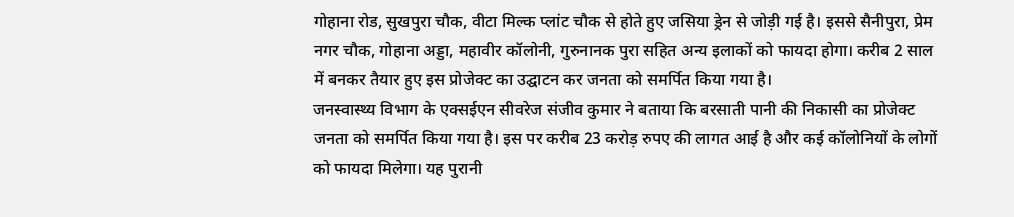गोहाना रोड, सुखपुरा चौक, वीटा मिल्क प्लांट चौक से होते हुए जसिया ड्रेन से जोड़ी गई है। इससे सैनीपुरा, प्रेम नगर चौक, गोहाना अड्डा, महावीर कॉलोनी, गुरुनानक पुरा सहित अन्य इलाकों को फायदा होगा। करीब 2 साल में बनकर तैयार हुए इस प्रोजेक्ट का उद्घाटन कर जनता को समर्पित किया गया है।
जनस्वास्थ्य विभाग के एक्सईएन सीवरेज संजीव कुमार ने बताया कि बरसाती पानी की निकासी का प्रोजेक्ट जनता को समर्पित किया गया है। इस पर करीब 23 करोड़ रुपए की लागत आई है और कई कॉलोनियों के लोगों को फायदा मिलेगा। यह पुरानी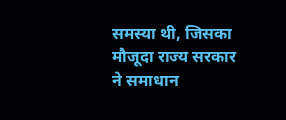समस्या थी, जिसका मौजूदा राज्य सरकार ने समाधान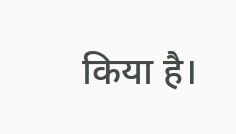किया है।